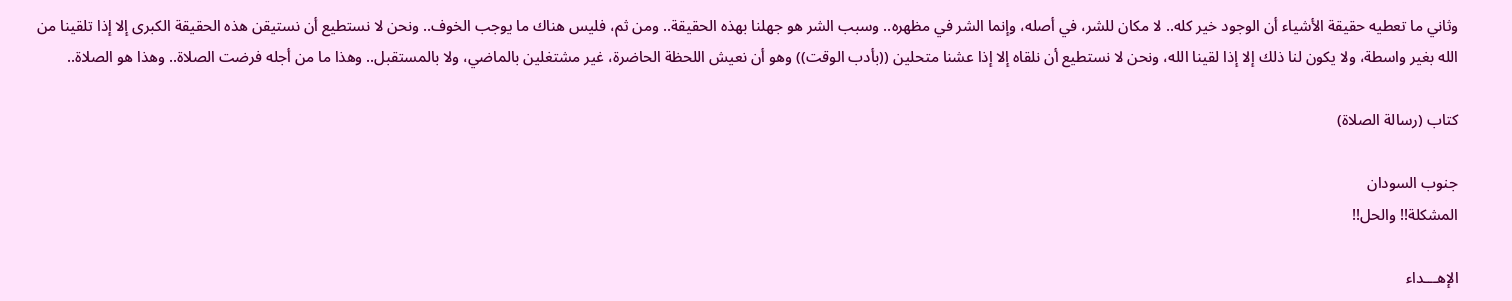وثاني ما تعطيه حقيقة الأشياء أن الوجود خير كله.. لا مكان للشر، في أصله، وإنما الشر في مظهره.. وسبب الشر هو جهلنا بهذه الحقيقة.. ومن ثم، فليس هناك ما يوجب الخوف.. ونحن لا نستطيع أن نستيقن هذه الحقيقة الكبرى إلا إذا تلقينا من الله بغير واسطة، ولا يكون لنا ذلك إلا إذا لقينا الله، ونحن لا نستطيع أن نلقاه إلا إذا عشنا متحلين ((بأدب الوقت)) وهو أن نعيش اللحظة الحاضرة، غير مشتغلين بالماضي، ولا بالمستقبل.. وهذا ما من أجله فرضت الصلاة.. وهذا هو الصلاة..

كتاب (رسالة الصلاة)

جنوب السودان
المشكلة!! والحل!!

الإهـــداء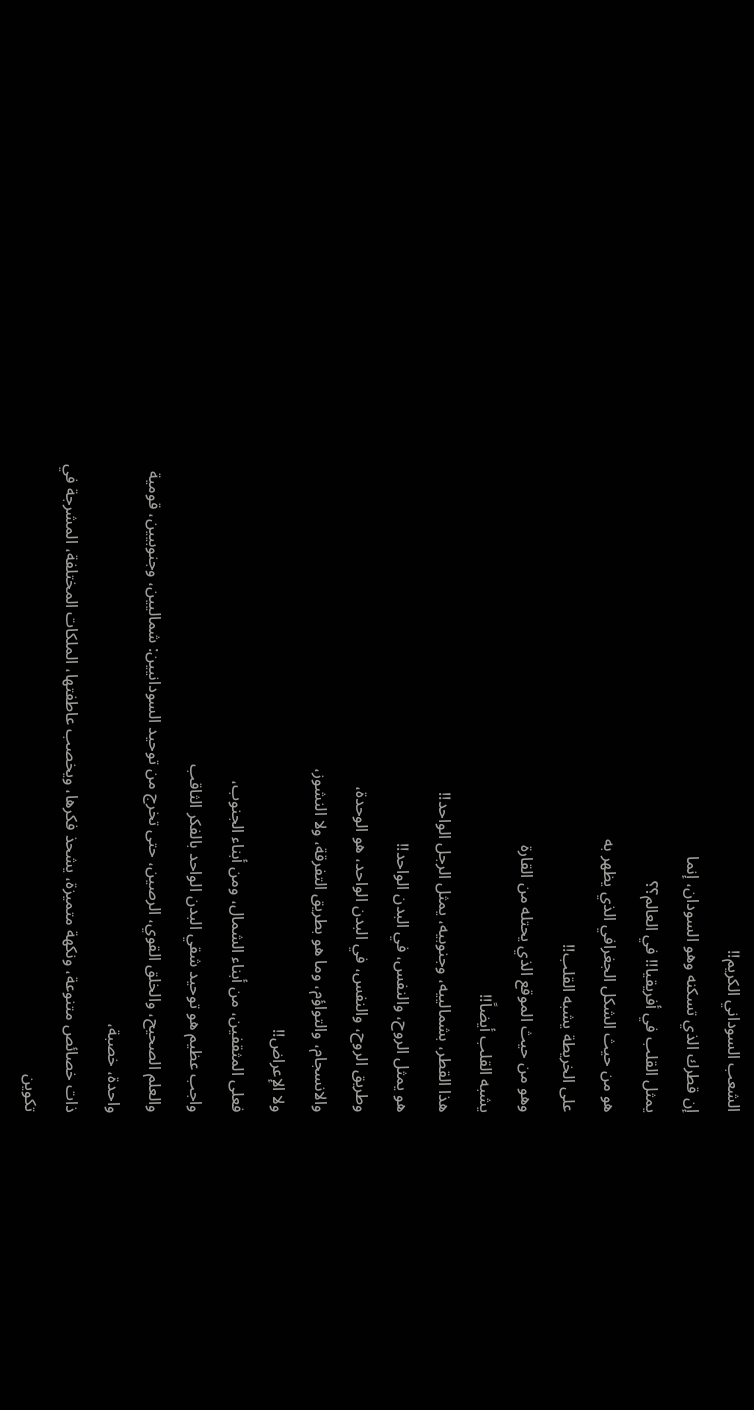الشعب السوداني الكريم!!
إن قطرك الذي تسكنه وهو السودان، إنما
يمثل القلب في أفريقيا!! في العالم؟؟
هو من حيث الشكل الجغرافي الذي يظهر به
على الخريطة يشبه القلب!!
وهو من حيث الموقع الذي يحتله من القارة
يشبه القلب أيضاً!!
هذا القطر، بشمالييه، وجنوبيه، يمثل الرجل الواحد!!
هو يمثل الروح، والنفس، في البدن الواحد!!
وطريق الروح، والنفس، في البدن الواحد، هو الوحدة،
والانسجام، والتواؤم، وما هو بطريق التفرقة، ولا النشوز،
ولا الإعراض!!
فعلى المثقفين، من أبناء الشمال، ومن أبناء الجنوب،
واجب عظيم هو توحيد شقي البدن الواحد بالفكر الثاقب
والعلم الصحيح، والخلق القوي، الرصين، حتى تخرج من توحيد السودانيين: شماليين، وجنوبيين، قومية واحدة، خصبة،
ذات خصائص متنوعة، ونكهة متميزة، يشحذ فكرها، ويخصب عاطفتها، الملكات المختلفة، المشرجة في تكوين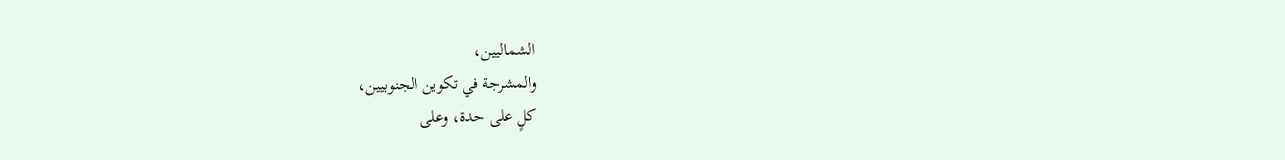الشماليين،
والمشرجة في تكوين الجنوبيين،
كلٍ على حدة، وعلى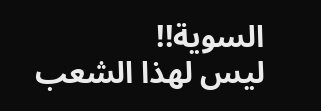السوية!!
ليس لهذا الشعب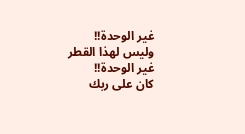غير الوحدة!!
وليس لهذا القطر غير الوحدة!!
كان على ربك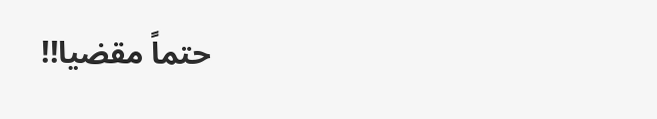حتماً مقضيا!!